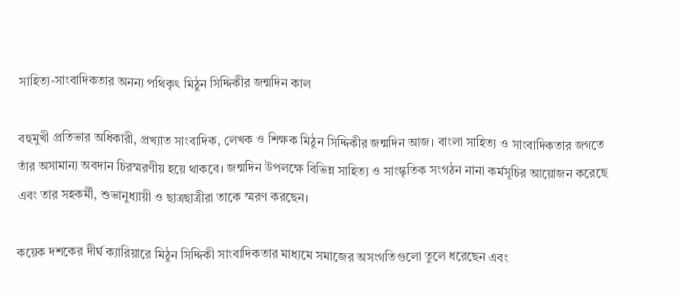সাহিত্য-সাংবাদিকতার অনন্য পথিকৃৎ মিঠুন সিদ্দিকীর জন্মদিন কাল

বহুমুখী প্রতিভার অধিকারী, প্রখ্যাত সাংবাদিক, লেখক ও শিক্ষক মিঠুন সিদ্দিকীর জন্মদিন আজ। বাংলা সাহিত্য ও সাংবাদিকতার জগতে তাঁর অসামান্য অবদান চিরস্মরণীয় হয়ে থাকবে। জন্মদিন উপলক্ষে বিভিন্ন সাহিত্য ও সাংস্কৃতিক সংগঠন নানা কর্মসূচির আয়োজন করেছে এবং তার সহকর্মী, শুভানুধ্যায়ী ও ছাত্রছাত্রীরা তাকে স্মরণ করছেন।

কয়েক দশকের দীর্ঘ ক্যারিয়ারে মিঠুন সিদ্দিকী সাংবাদিকতার মাধ্যমে সমাজের অসংগতিগুলো তুলে ধরেছেন এবং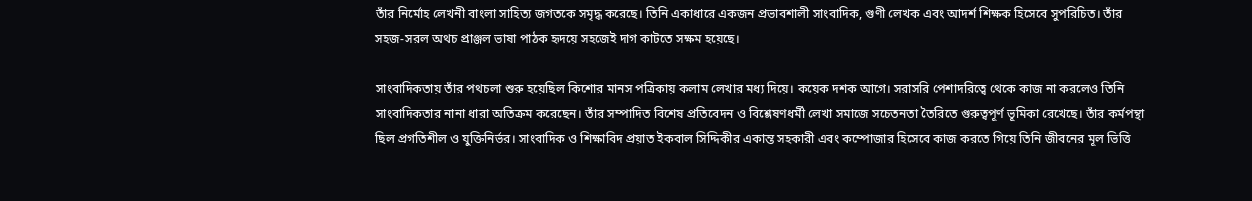তাঁর নির্মোহ লেখনী বাংলা সাহিত্য জগতকে সমৃদ্ধ করেছে। তিনি একাধারে একজন প্রভাবশালী সাংবাদিক, গুণী লেখক এবং আদর্শ শিক্ষক হিসেবে সুপরিচিত। তাঁর সহজ-সরল অথচ প্রাঞ্জল ভাষা পাঠক হৃদয়ে সহজেই দাগ কাটতে সক্ষম হয়েছে।

সাংবাদিকতায় তাঁর পথচলা শুরু হয়েছিল কিশোর মানস পত্রিকায় কলাম লেখার মধ্য দিয়ে। কয়েক দশক আগে। সরাসরি পেশাদরিত্বে থেকে কাজ না করলেও তিনি সাংবাদিকতার নানা ধারা অতিক্রম করেছেন। তাঁর সম্পাদিত বিশেষ প্রতিবেদন ও বিশ্লেষণধর্মী লেখা সমাজে সচেতনতা তৈরিতে গুরুত্বপূর্ণ ভূমিকা রেখেছে। তাঁর কর্মপন্থা ছিল প্রগতিশীল ও যুক্তিনির্ভর। সাংবাদিক ও শিক্ষাবিদ প্রয়াত ইকবাল সিদ্দিকীর একান্ত সহকারী এবং কম্পোজার হিসেবে কাজ করতে গিয়ে তিনি জীবনের মূল ভিত্তি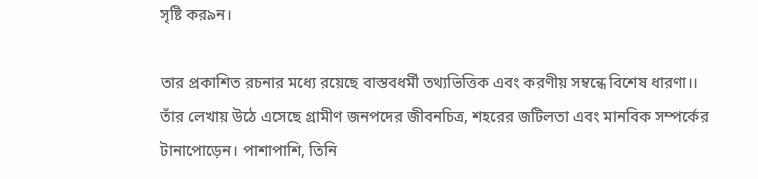সৃষ্টি কর৯ন।

তার প্রকাশিত রচনার মধ্যে রয়েছে বাস্তবধর্মী তথ্যভিত্তিক এবং করণীয় সম্বন্ধে বিশেষ ধারণা।। তাঁর লেখায় উঠে এসেছে গ্রামীণ জনপদের জীবনচিত্র, শহরের জটিলতা এবং মানবিক সম্পর্কের টানাপোড়েন। পাশাপাশি, তিনি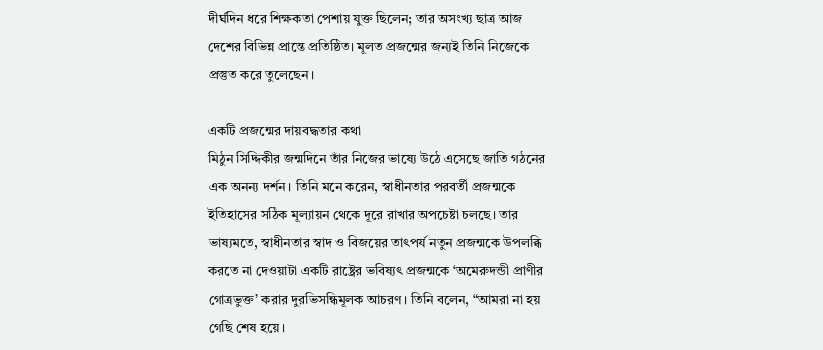দীর্ঘদিন ধরে শিক্ষকতা পেশায় যুক্ত ছিলেন; তার অসংখ্য ছাত্র আজ দেশের বিভিন্ন প্রান্তে প্রতিষ্ঠিত। মূলত প্রজন্মের জন্যই তিনি নিজেকে প্রস্তুত করে তুলেছেন।

একটি প্রজন্মের দায়বদ্ধতার কথা
মিঠুন সিদ্দিকীর জন্মদিনে তাঁর নিজের ভাষ্যে উঠে এসেছে জাতি গঠনের এক অনন্য দর্শন। তিনি মনে করেন, স্বাধীনতার পরবর্তী প্রজন্মকে ইতিহাসের সঠিক মূল্যায়ন থেকে দূরে রাখার অপচেষ্টা চলছে। তার ভাষ্যমতে, স্বাধীনতার স্বাদ ও বিজয়ের তাৎপর্য নতুন প্রজন্মকে উপলব্ধি করতে না দেওয়াটা একটি রাষ্ট্রের ভবিষ্যৎ প্রজন্মকে ‘অমেরুদন্ডী প্রাণীর গোত্রভুক্ত’ করার দুরভিসন্ধিমূলক আচরণ। তিনি বলেন, “আমরা না হয় গেছি শেষ হয়ে।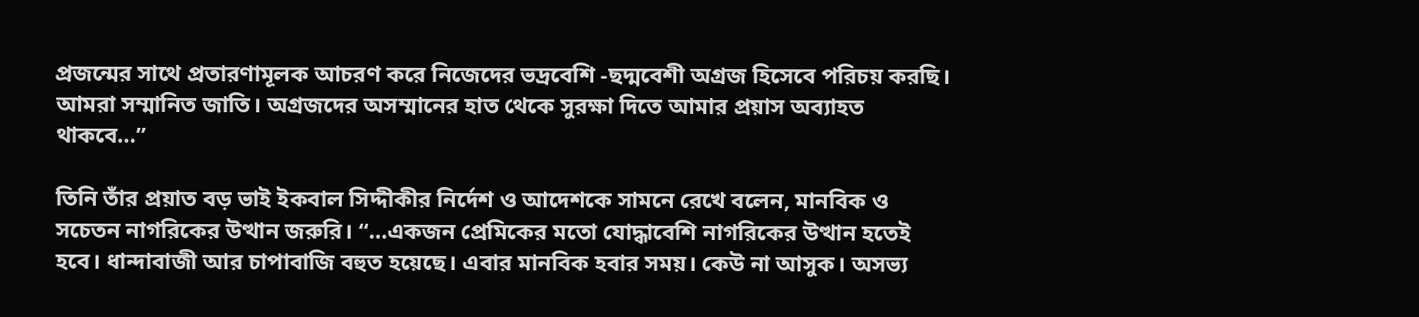প্রজন্মের সাথে প্রতারণামূলক আচরণ করে নিজেদের ভদ্রবেশি -ছদ্মবেশী অগ্রজ হিসেবে পরিচয় করছি। আমরা সম্মানিত জাতি। অগ্রজদের অসম্মানের হাত থেকে সুরক্ষা দিতে আমার প্রয়াস অব্যাহত থাকবে…”

তিনি তাঁর প্রয়াত বড় ভাই ইকবাল সিদ্দীকীর নির্দেশ ও আদেশকে সামনে রেখে বলেন, মানবিক ও সচেতন নাগরিকের উত্থান জরুরি। “…একজন প্রেমিকের মতো যোদ্ধাবেশি নাগরিকের উত্থান হতেই হবে। ধান্দাবাজী আর চাপাবাজি বহুত হয়েছে। এবার মানবিক হবার সময়। কেউ না আসুক। অসভ্য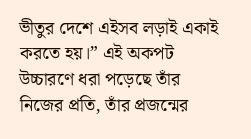ভীতুর দেশে এইসব লড়াই একাই করতে হয়।” এই অকপট উচ্চারণে ধরা পড়েছে তাঁর নিজের প্রতি, তাঁর প্রজন্মের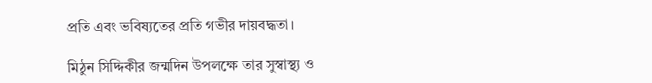প্রতি এবং ভবিষ্যতের প্রতি গভীর দায়বদ্ধতা।

মিঠুন সিদ্দিকীর জন্মদিন উপলক্ষে তার সুস্বাস্থ্য ও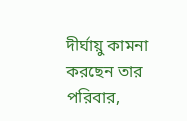দীর্ঘায়ু কামনা করছেন তার পরিবার,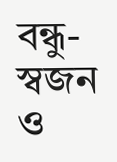বন্ধু-স্বজন ও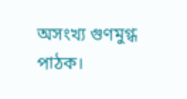অসংখ্য গুণমুগ্ধ পাঠক।